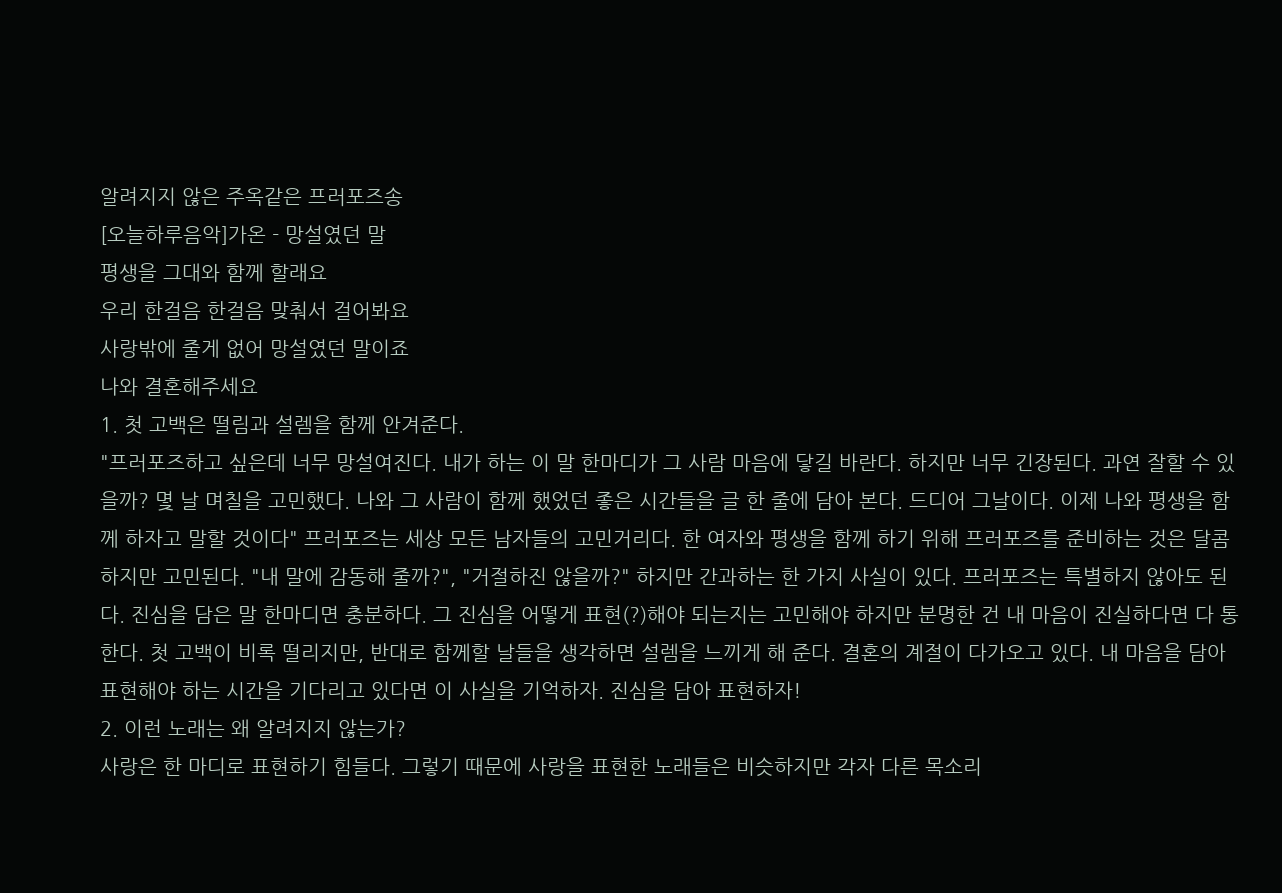알려지지 않은 주옥같은 프러포즈송
[오늘하루음악]가온 - 망설였던 말
평생을 그대와 함께 할래요
우리 한걸음 한걸음 맞춰서 걸어봐요
사랑밖에 줄게 없어 망설였던 말이죠
나와 결혼해주세요
1. 첫 고백은 떨림과 설렘을 함께 안겨준다.
"프러포즈하고 싶은데 너무 망설여진다. 내가 하는 이 말 한마디가 그 사람 마음에 닿길 바란다. 하지만 너무 긴장된다. 과연 잘할 수 있을까? 몇 날 며칠을 고민했다. 나와 그 사람이 함께 했었던 좋은 시간들을 글 한 줄에 담아 본다. 드디어 그날이다. 이제 나와 평생을 함께 하자고 말할 것이다" 프러포즈는 세상 모든 남자들의 고민거리다. 한 여자와 평생을 함께 하기 위해 프러포즈를 준비하는 것은 달콤하지만 고민된다. "내 말에 감동해 줄까?", "거절하진 않을까?" 하지만 간과하는 한 가지 사실이 있다. 프러포즈는 특별하지 않아도 된다. 진심을 담은 말 한마디면 충분하다. 그 진심을 어떻게 표현(?)해야 되는지는 고민해야 하지만 분명한 건 내 마음이 진실하다면 다 통한다. 첫 고백이 비록 떨리지만, 반대로 함께할 날들을 생각하면 설렘을 느끼게 해 준다. 결혼의 계절이 다가오고 있다. 내 마음을 담아 표현해야 하는 시간을 기다리고 있다면 이 사실을 기억하자. 진심을 담아 표현하자!
2. 이런 노래는 왜 알려지지 않는가?
사랑은 한 마디로 표현하기 힘들다. 그렇기 때문에 사랑을 표현한 노래들은 비슷하지만 각자 다른 목소리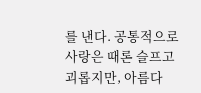를 낸다. 공통적으로 사랑은 때론 슬프고 괴롭지만, 아름다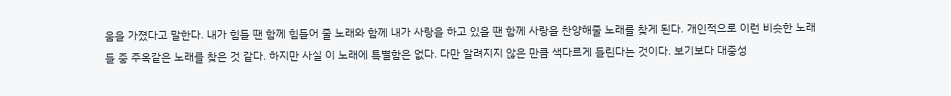움을 가졌다고 말한다. 내가 힘들 땐 함께 힘들어 줄 노래와 함께 내가 사랑을 하고 있을 땐 함께 사랑을 찬양해줄 노래를 찾게 된다. 개인적으로 이런 비슷한 노래들 중 주옥같은 노래를 찾은 것 같다. 하지만 사실 이 노래에 특별함은 없다. 다만 알려지지 않은 만큼 색다르게 들린다는 것이다. 보기보다 대중성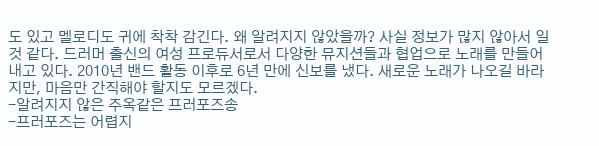도 있고 멜로디도 귀에 착착 감긴다. 왜 알려지지 않았을까? 사실 정보가 많지 않아서 일 것 같다. 드러머 출신의 여성 프로듀서로서 다양한 뮤지션들과 협업으로 노래를 만들어 내고 있다. 2010년 밴드 활동 이후로 6년 만에 신보를 냈다. 새로운 노래가 나오길 바라지만, 마음만 간직해야 할지도 모르겠다.
-알려지지 않은 주옥같은 프러포즈송
-프러포즈는 어렵지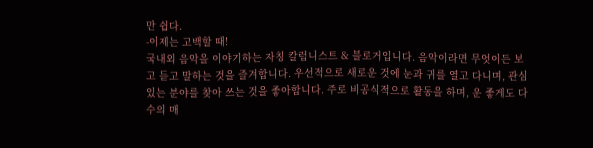만 쉽다.
-이제는 고백할 때!
국내외 음악을 이야기하는 자칭 칼럼니스트 & 블로거입니다. 음악이라면 무엇이든 보고 듣고 말하는 것을 즐겨합니다. 우선적으로 새로운 것에 눈과 귀를 열고 다니며, 관심 있는 분야를 찾아 쓰는 것을 좋아합니다. 주로 비공식적으로 활동을 하며, 운 좋게도 다수의 매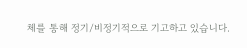체를 통해 정기/비정기적으로 기고하고 있습니다.